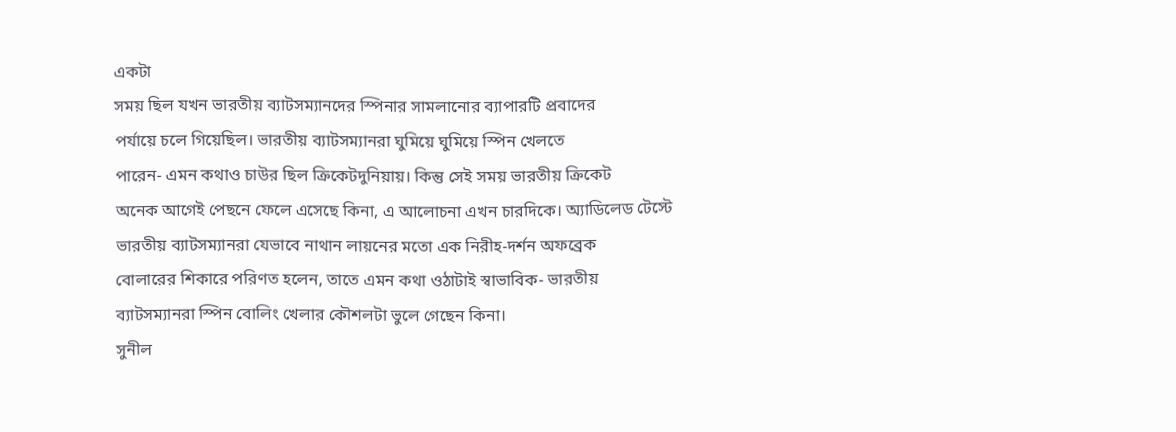একটা
সময় ছিল যখন ভারতীয় ব্যাটসম্যানদের স্পিনার সামলানোর ব্যাপারটি প্রবাদের
পর্যায়ে চলে গিয়েছিল। ভারতীয় ব্যাটসম্যানরা ঘুমিয়ে ঘুমিয়ে স্পিন খেলতে
পারেন- এমন কথাও চাউর ছিল ক্রিকেটদুনিয়ায়। কিন্তু সেই সময় ভারতীয় ক্রিকেট
অনেক আগেই পেছনে ফেলে এসেছে কিনা, এ আলোচনা এখন চারদিকে। অ্যাডিলেড টেস্টে
ভারতীয় ব্যাটসম্যানরা যেভাবে নাথান লায়নের মতো এক নিরীহ-দর্শন অফব্রেক
বোলারের শিকারে পরিণত হলেন, তাতে এমন কথা ওঠাটাই স্বাভাবিক- ভারতীয়
ব্যাটসম্যানরা স্পিন বোলিং খেলার কৌশলটা ভুলে গেছেন কিনা।
সুনীল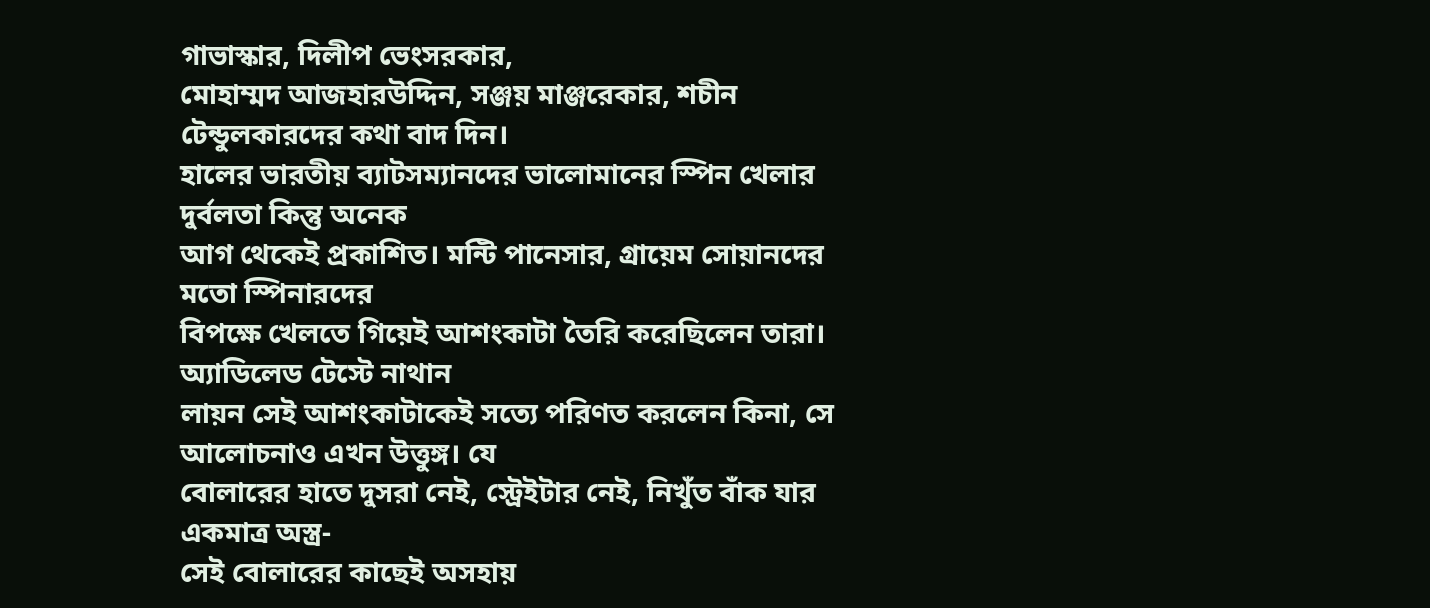গাভাস্কার, দিলীপ ভেংসরকার,
মোহাম্মদ আজহারউদ্দিন, সঞ্জয় মাঞ্জরেকার, শচীন টেন্ডুলকারদের কথা বাদ দিন।
হালের ভারতীয় ব্যাটসম্যানদের ভালোমানের স্পিন খেলার দুর্বলতা কিন্তু অনেক
আগ থেকেই প্রকাশিত। মন্টি পানেসার, গ্রায়েম সোয়ানদের মতো স্পিনারদের
বিপক্ষে খেলতে গিয়েই আশংকাটা তৈরি করেছিলেন তারা। অ্যাডিলেড টেস্টে নাথান
লায়ন সেই আশংকাটাকেই সত্যে পরিণত করলেন কিনা, সে আলোচনাও এখন উত্তুঙ্গ। যে
বোলারের হাতে দুসরা নেই, স্ট্রেইটার নেই, নিখুঁত বাঁক যার একমাত্র অস্ত্র-
সেই বোলারের কাছেই অসহায়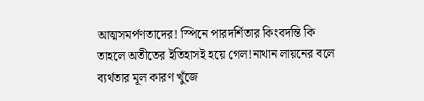আত্মসমর্পণতাদের! স্পিনে পারদর্শিতার কিংবদন্তি কি
তাহলে অতীতের ইতিহাসই হয়ে গেল!নাথান লায়নের বলে ব্যর্থতার মূল কারণ খুঁজে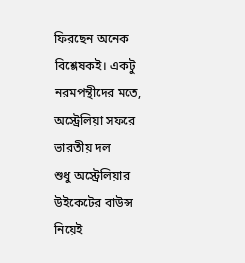ফিরছেন অনেক বিশ্লেষকই। একটু নরমপন্থীদের মতে, অস্ট্রেলিয়া সফরে ভারতীয় দল
শুধু অস্ট্রেলিয়ার উইকেটের বাউন্স নিয়েই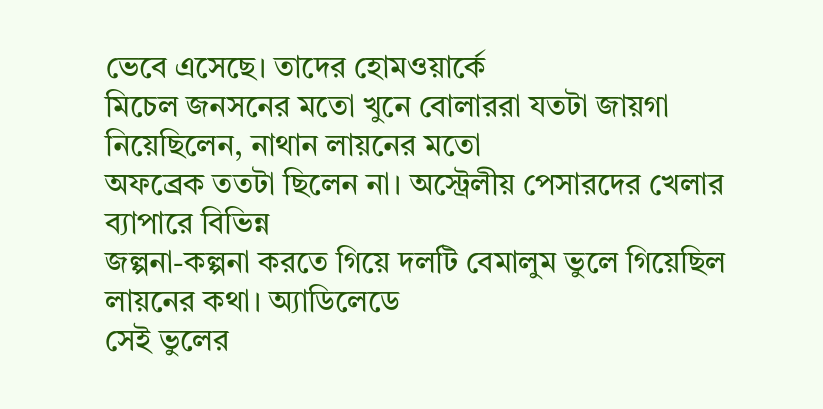ভেবে এসেছে। তাদের হোমওয়ার্কে
মিচেল জনসনের মতো খুনে বোলাররা যতটা জায়গা নিয়েছিলেন, নাথান লায়নের মতো
অফব্রেক ততটা ছিলেন না। অস্ট্রেলীয় পেসারদের খেলার ব্যাপারে বিভিন্ন
জল্পনা-কল্পনা করতে গিয়ে দলটি বেমালুম ভুলে গিয়েছিল লায়নের কথা। অ্যাডিলেডে
সেই ভুলের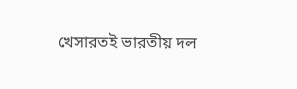খেসারতই ভারতীয় দল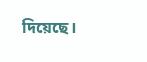দিয়েছে।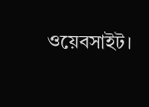ওয়েবসাইট।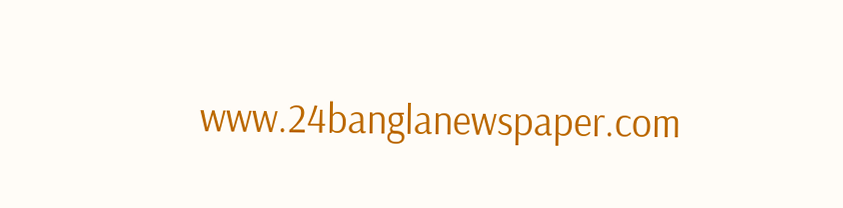www.24banglanewspaper.com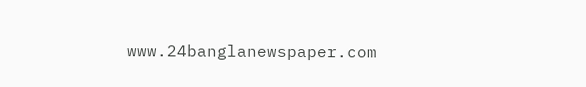www.24banglanewspaper.com